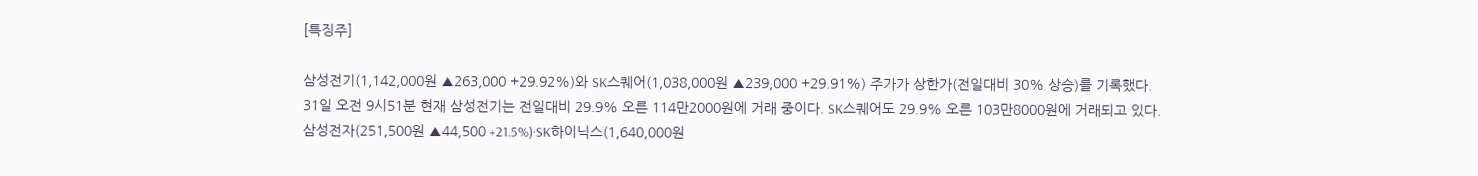[특징주]

삼성전기(1,142,000원 ▲263,000 +29.92%)와 SK스퀘어(1,038,000원 ▲239,000 +29.91%) 주가가 상한가(전일대비 30% 상승)를 기록했다.
31일 오전 9시51분 현재 삼성전기는 전일대비 29.9% 오른 114만2000원에 거래 중이다. SK스퀘어도 29.9% 오른 103만8000원에 거래되고 있다.
삼성전자(251,500원 ▲44,500 +21.5%)·SK하이닉스(1,640,000원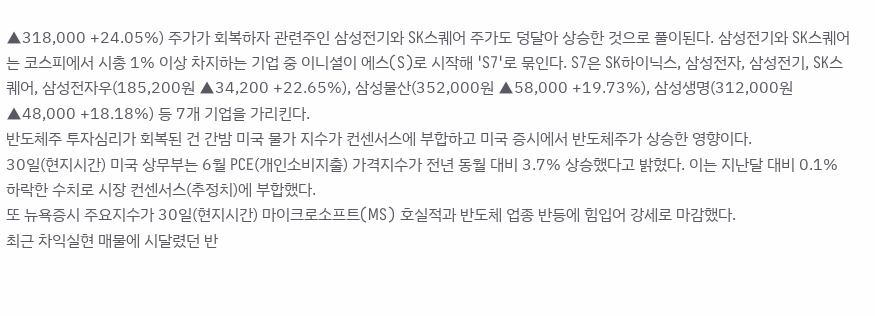▲318,000 +24.05%) 주가가 회복하자 관련주인 삼성전기와 SK스퀘어 주가도 덩달아 상승한 것으로 풀이된다. 삼성전기와 SK스퀘어는 코스피에서 시총 1% 이상 차지하는 기업 중 이니셜이 에스(S)로 시작해 'S7'로 묶인다. S7은 SK하이닉스, 삼성전자, 삼성전기, SK스퀘어, 삼성전자우(185,200원 ▲34,200 +22.65%), 삼성물산(352,000원 ▲58,000 +19.73%), 삼성생명(312,000원 ▲48,000 +18.18%) 등 7개 기업을 가리킨다.
반도체주 투자심리가 회복된 건 간밤 미국 물가 지수가 컨센서스에 부합하고 미국 증시에서 반도체주가 상승한 영향이다.
30일(현지시간) 미국 상무부는 6월 PCE(개인소비지출) 가격지수가 전년 동월 대비 3.7% 상승했다고 밝혔다. 이는 지난달 대비 0.1% 하락한 수치로 시장 컨센서스(추정치)에 부합했다.
또 뉴욕증시 주요지수가 30일(현지시간) 마이크로소프트(MS) 호실적과 반도체 업종 반등에 힘입어 강세로 마감했다.
최근 차익실현 매물에 시달렸던 반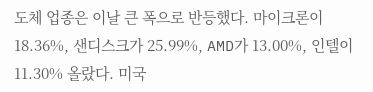도체 업종은 이날 큰 폭으로 반등했다. 마이크론이 18.36%, 샌디스크가 25.99%, AMD가 13.00%, 인텔이 11.30% 올랐다. 미국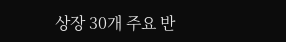상장 30개 주요 반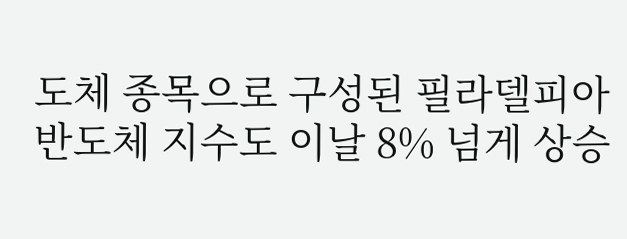도체 종목으로 구성된 필라델피아 반도체 지수도 이날 8% 넘게 상승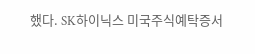했다. SK하이닉스 미국주식예탁증서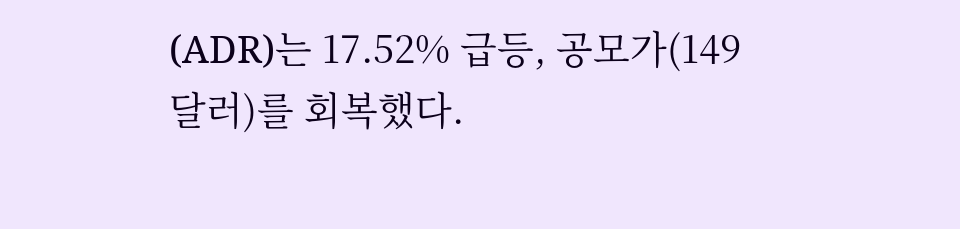(ADR)는 17.52% 급등, 공모가(149달러)를 회복했다.